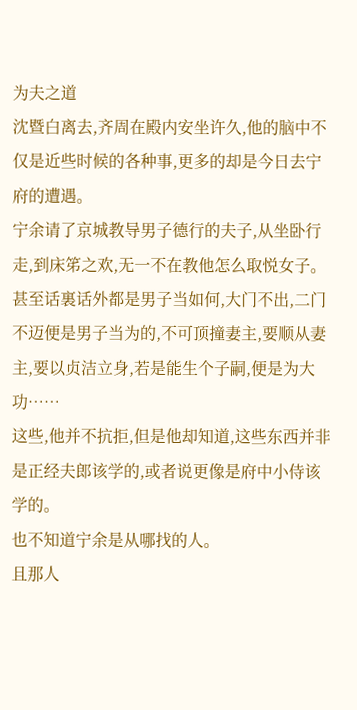为夫之道
沈暨白离去,齐周在殿内安坐许久,他的脑中不仅是近些时候的各种事,更多的却是今日去宁府的遭遇。
宁余请了京城教导男子德行的夫子,从坐卧行走,到床笫之欢,无一不在教他怎么取悦女子。
甚至话裏话外都是男子当如何,大门不出,二门不迈便是男子当为的,不可顶撞妻主,要顺从妻主,要以贞洁立身,若是能生个子嗣,便是为大功……
这些,他并不抗拒,但是他却知道,这些东西并非是正经夫郎该学的,或者说更像是府中小侍该学的。
也不知道宁余是从哪找的人。
且那人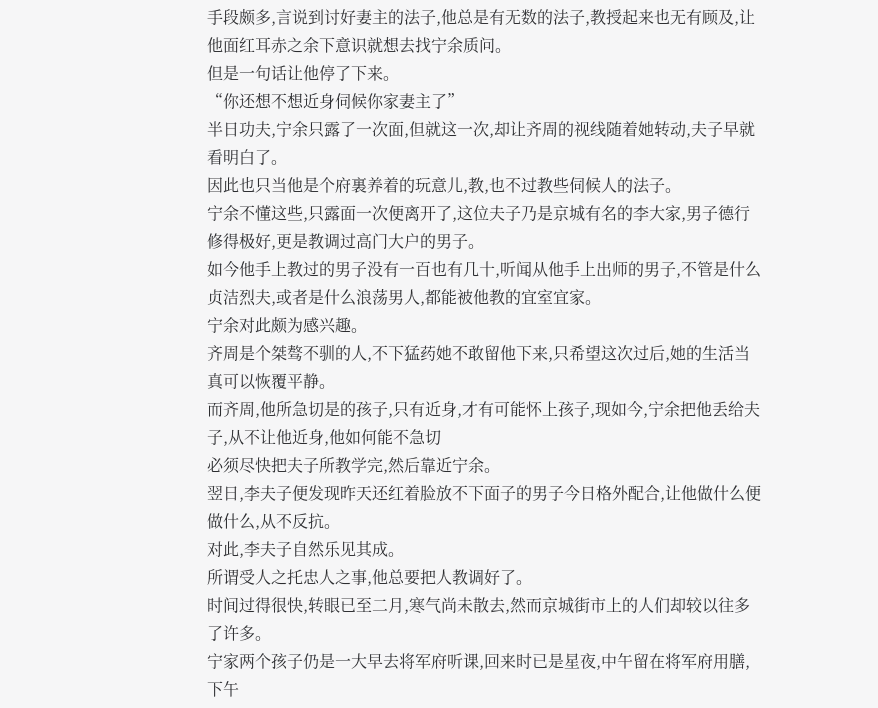手段颇多,言说到讨好妻主的法子,他总是有无数的法子,教授起来也无有顾及,让他面红耳赤之余下意识就想去找宁余质问。
但是一句话让他停了下来。
“你还想不想近身伺候你家妻主了”
半日功夫,宁余只露了一次面,但就这一次,却让齐周的视线随着她转动,夫子早就看明白了。
因此也只当他是个府裏养着的玩意儿,教,也不过教些伺候人的法子。
宁余不懂这些,只露面一次便离开了,这位夫子乃是京城有名的李大家,男子德行修得极好,更是教调过高门大户的男子。
如今他手上教过的男子没有一百也有几十,听闻从他手上出师的男子,不管是什么贞洁烈夫,或者是什么浪荡男人,都能被他教的宜室宜家。
宁余对此颇为感兴趣。
齐周是个桀骜不驯的人,不下猛药她不敢留他下来,只希望这次过后,她的生活当真可以恢覆平静。
而齐周,他所急切是的孩子,只有近身,才有可能怀上孩子,现如今,宁余把他丢给夫子,从不让他近身,他如何能不急切
必须尽快把夫子所教学完,然后靠近宁余。
翌日,李夫子便发现昨天还红着脸放不下面子的男子今日格外配合,让他做什么便做什么,从不反抗。
对此,李夫子自然乐见其成。
所谓受人之托忠人之事,他总要把人教调好了。
时间过得很快,转眼已至二月,寒气尚未散去,然而京城街市上的人们却较以往多了许多。
宁家两个孩子仍是一大早去将军府听课,回来时已是星夜,中午留在将军府用膳,下午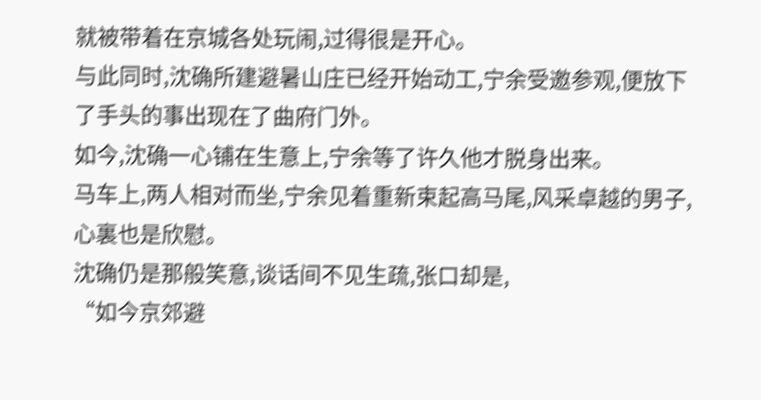就被带着在京城各处玩闹,过得很是开心。
与此同时,沈确所建避暑山庄已经开始动工,宁余受邀参观,便放下了手头的事出现在了曲府门外。
如今,沈确一心铺在生意上,宁余等了许久他才脱身出来。
马车上,两人相对而坐,宁余见着重新束起高马尾,风采卓越的男子,心裏也是欣慰。
沈确仍是那般笑意,谈话间不见生疏,张口却是,
“如今京郊避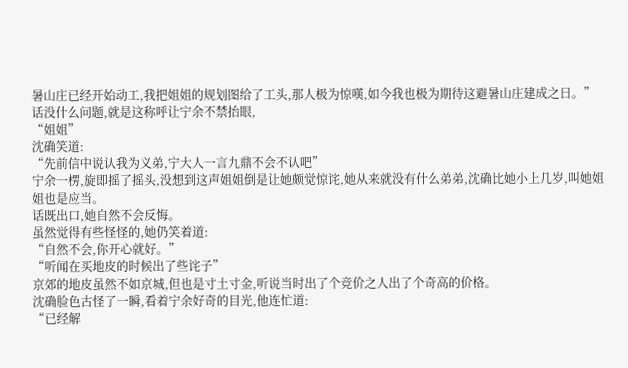暑山庄已经开始动工,我把姐姐的规划图给了工头,那人极为惊嘆,如今我也极为期待这避暑山庄建成之日。”
话没什么问题,就是这称呼让宁余不禁抬眼,
“姐姐”
沈确笑道:
“先前信中说认我为义弟,宁大人一言九鼎不会不认吧”
宁余一楞,旋即摇了摇头,没想到这声姐姐倒是让她颇觉惊诧,她从来就没有什么弟弟,沈确比她小上几岁,叫她姐姐也是应当。
话既出口,她自然不会反悔。
虽然觉得有些怪怪的,她仍笑着道:
“自然不会,你开心就好。”
“听闻在买地皮的时候出了些诧子”
京郊的地皮虽然不如京城,但也是寸土寸金,听说当时出了个竞价之人出了个奇高的价格。
沈确脸色古怪了一瞬,看着宁余好奇的目光,他连忙道:
“已经解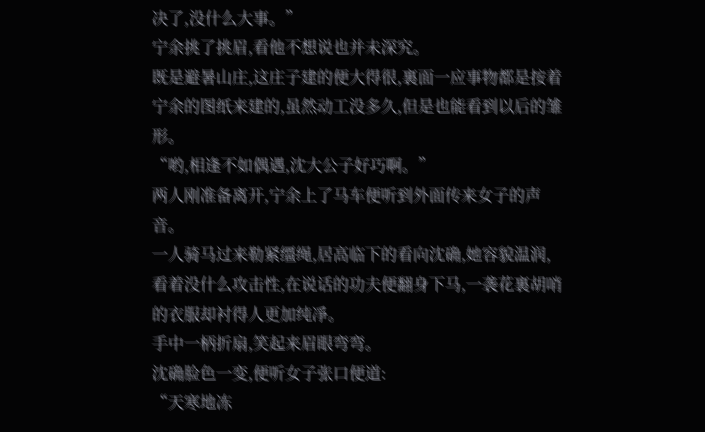决了,没什么大事。”
宁余挑了挑眉,看他不想说也并未深究。
既是避暑山庄,这庄子建的便大得很,裏面一应事物都是按着宁余的图纸来建的,虽然动工没多久,但是也能看到以后的雏形。
“哟,相逢不如偶遇,沈大公子好巧啊。”
两人刚准备离开,宁余上了马车便听到外面传来女子的声音。
一人骑马过来勒紧缰绳,居高临下的看向沈确,她容貌温润,看着没什么攻击性,在说话的功夫便翻身下马,一袭花裏胡哨的衣服却衬得人更加纯凈。
手中一柄折扇,笑起来眉眼弯弯。
沈确脸色一变,便听女子张口便道:
“天寒地冻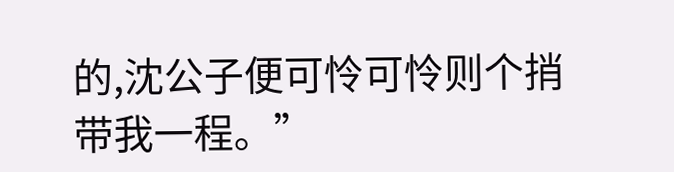的,沈公子便可怜可怜则个捎带我一程。”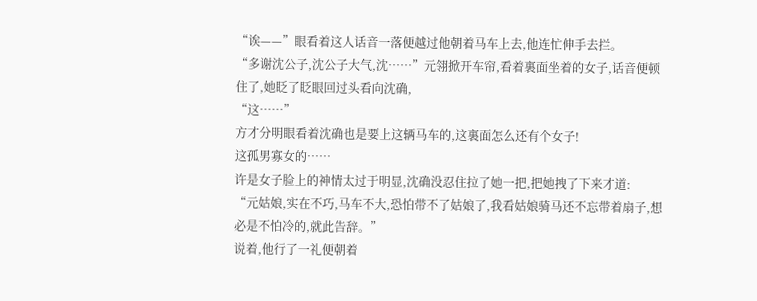“诶——”眼看着这人话音一落便越过他朝着马车上去,他连忙伸手去拦。
“多谢沈公子,沈公子大气,沈……”元翎掀开车帘,看着裏面坐着的女子,话音便顿住了,她眨了眨眼回过头看向沈确,
“这……”
方才分明眼看着沈确也是要上这辆马车的,这裏面怎么还有个女子!
这孤男寡女的……
许是女子脸上的神情太过于明显,沈确没忍住拉了她一把,把她拽了下来才道:
“元姑娘,实在不巧,马车不大,恐怕带不了姑娘了,我看姑娘骑马还不忘带着扇子,想必是不怕冷的,就此告辞。”
说着,他行了一礼便朝着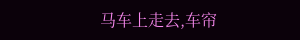马车上走去,车帘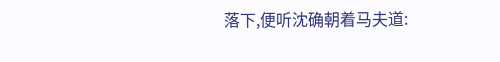落下,便听沈确朝着马夫道: